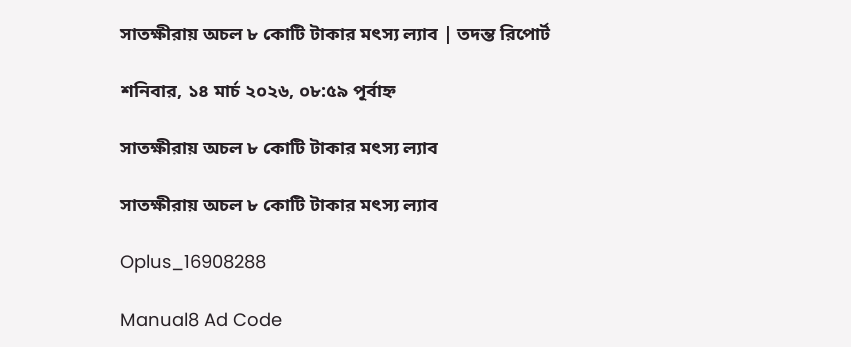সাতক্ষীরায় অচল ৮ কোটি টাকার মৎস্য ল্যাব | তদন্ত রিপোর্ট

শনিবার, ১৪ মার্চ ২০২৬, ০৮:৫৯ পূর্বাহ্ন

সাতক্ষীরায় অচল ৮ কোটি টাকার মৎস্য ল্যাব

সাতক্ষীরায় অচল ৮ কোটি টাকার মৎস্য ল্যাব

Oplus_16908288

Manual8 Ad Code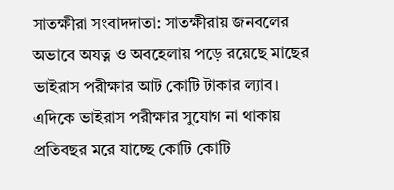সাতক্ষীরা সংবাদদাতা: সাতক্ষীরায় জনবলের অভাবে অযত্ন ও অবহেলায় পড়ে রয়েছে মাছের ভাইরাস পরীক্ষার আট কোটি টাকার ল্যাব। এদিকে ভাইরাস পরীক্ষার সুযোগ না থাকায় প্রতিবছর মরে যাচ্ছে কোটি কোটি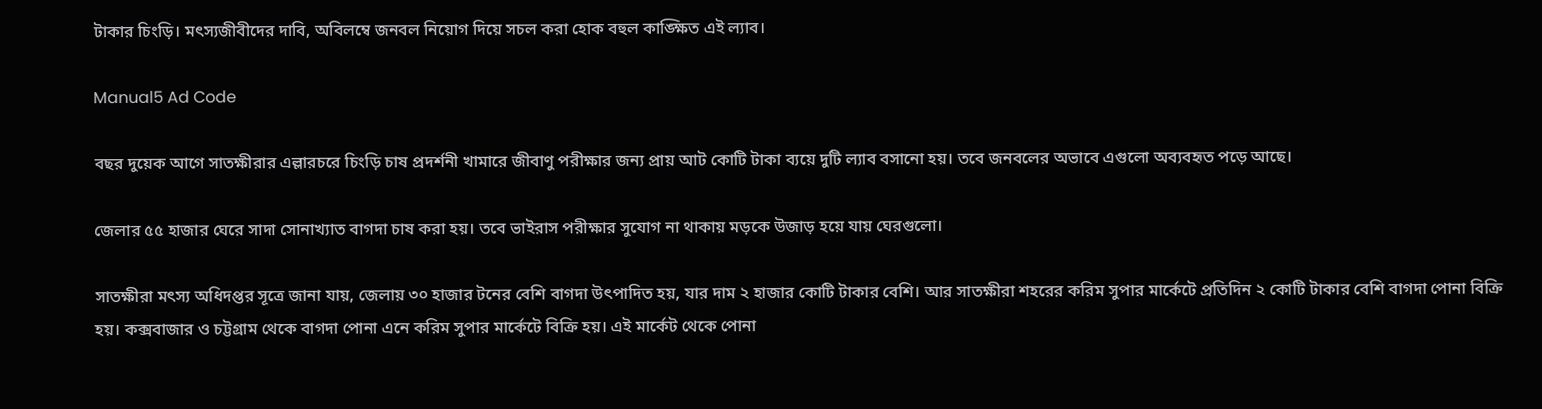টাকার চিংড়ি। মৎস্যজীবীদের দাবি, অবিলম্বে জনবল নিয়োগ দিয়ে সচল করা হোক বহুল কাঙ্ক্ষিত এই ল্যাব।

Manual5 Ad Code

বছর দুয়েক আগে সাতক্ষীরার এল্লারচরে চিংড়ি চাষ প্রদর্শনী খামারে জীবাণু পরীক্ষার জন্য প্রায় আট কোটি টাকা ব্যয়ে দুটি ল্যাব বসানো হয়। তবে জনবলের অভাবে এগুলো অব্যবহৃত পড়ে আছে।

জেলার ৫৫ হাজার ঘেরে সাদা সোনাখ্যাত বাগদা চাষ করা হয়। তবে ভাইরাস পরীক্ষার সুযোগ না থাকায় মড়কে উজাড় হয়ে যায় ঘেরগুলো।

সাতক্ষীরা মৎস্য অধিদপ্তর সূত্রে জানা যায়, জেলায় ৩০ হাজার টনের বেশি বাগদা উৎপাদিত হয়, যার দাম ২ হাজার কোটি টাকার বেশি। আর সাতক্ষীরা শহরের করিম সুপার মার্কেটে প্রতিদিন ২ কোটি টাকার বেশি বাগদা পোনা বিক্রি হয়। কক্সবাজার ও চট্টগ্রাম থেকে বাগদা পোনা এনে করিম সুপার মার্কেটে বিক্রি হয়। এই মার্কেট থেকে পোনা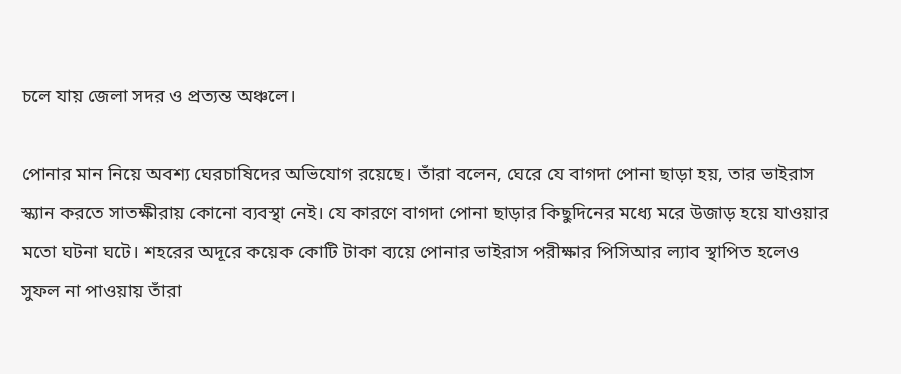চলে যায় জেলা সদর ও প্রত্যন্ত অঞ্চলে।

পোনার মান নিয়ে অবশ্য ঘেরচাষিদের অভিযোগ রয়েছে। তাঁরা বলেন, ঘেরে যে বাগদা পোনা ছাড়া হয়, তার ভাইরাস স্ক্যান করতে সাতক্ষীরায় কোনো ব্যবস্থা নেই। যে কারণে বাগদা পোনা ছাড়ার কিছুদিনের মধ্যে মরে উজাড় হয়ে যাওয়ার মতো ঘটনা ঘটে। শহরের অদূরে কয়েক কোটি টাকা ব্যয়ে পোনার ভাইরাস পরীক্ষার পিসিআর ল্যাব স্থাপিত হলেও সুফল না পাওয়ায় তাঁরা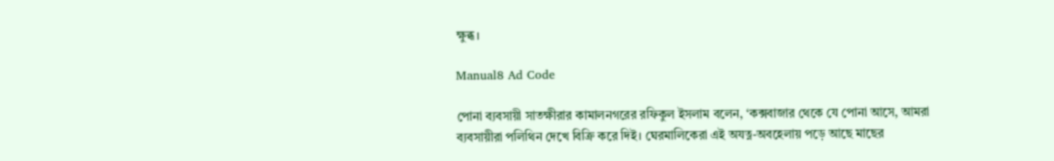ক্ষুব্ধ।

Manual8 Ad Code

পোনা ব্যবসায়ী সাতক্ষীরার কামালনগরের রফিকুল ইসলাম বলেন, ‘কক্সবাজার থেকে যে পোনা আসে, আমরা ব্যবসায়ীরা পলিথিন দেখে বিক্রি করে দিই। ঘেরমালিকেরা এই অযত্ন-অবহেলায় পড়ে আছে মাছের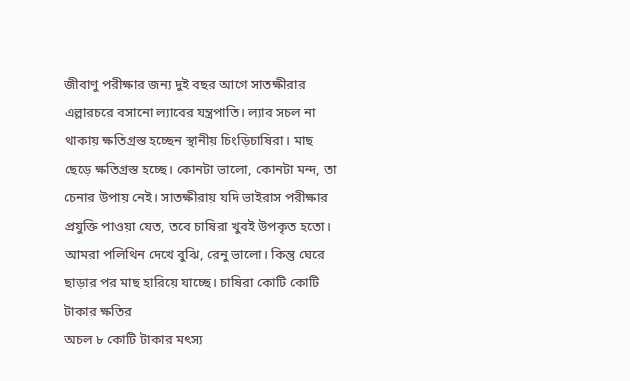জীবাণু পরীক্ষার জন্য দুই বছর আগে সাতক্ষীরার এল্লারচরে বসানো ল্যাবের যন্ত্রপাতি। ল্যাব সচল না থাকায় ক্ষতিগ্রস্ত হচ্ছেন স্থানীয় চিংড়িচাষিরা। মাছ ছেড়ে ক্ষতিগ্রস্ত হচ্ছে। কোনটা ভালো, কোনটা মন্দ, তা চেনার উপায় নেই। সাতক্ষীরায় যদি ভাইরাস পরীক্ষার প্রযুক্তি পাওয়া যেত, তবে চাষিরা খুবই উপকৃত হতো। আমরা পলিথিন দেখে বুঝি, রেনু ভালো। কিন্তু ঘেরে ছাড়ার পর মাছ হারিয়ে যাচ্ছে। চাষিরা কোটি কোটি টাকার ক্ষতির
অচল ৮ কোটি টাকার মৎস্য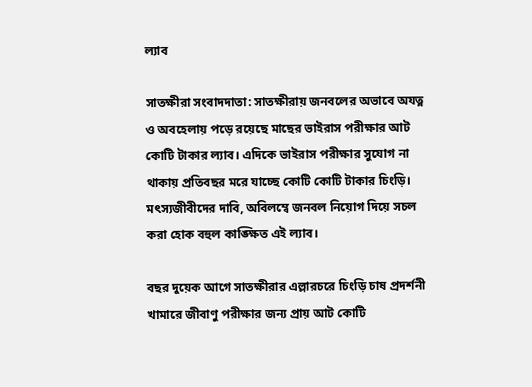ল্যাব

সাতক্ষীরা সংবাদদাতা: সাতক্ষীরায় জনবলের অভাবে অযত্ন ও অবহেলায় পড়ে রয়েছে মাছের ভাইরাস পরীক্ষার আট কোটি টাকার ল্যাব। এদিকে ভাইরাস পরীক্ষার সুযোগ না থাকায় প্রতিবছর মরে যাচ্ছে কোটি কোটি টাকার চিংড়ি। মৎস্যজীবীদের দাবি, অবিলম্বে জনবল নিয়োগ দিয়ে সচল করা হোক বহুল কাঙ্ক্ষিত এই ল্যাব।

বছর দুয়েক আগে সাতক্ষীরার এল্লারচরে চিংড়ি চাষ প্রদর্শনী খামারে জীবাণু পরীক্ষার জন্য প্রায় আট কোটি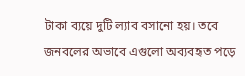টাকা ব্যয়ে দুটি ল্যাব বসানো হয়। তবে জনবলের অভাবে এগুলো অব্যবহৃত পড়ে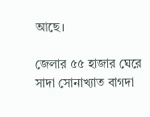আছে।

জেলার ৫৫ হাজার ঘেরে সাদা সোনাখ্যাত বাগদা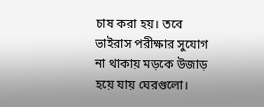চাষ করা হয়। তবে ভাইরাস পরীক্ষার সুযোগ না থাকায় মড়কে উজাড় হয়ে যায় ঘেরগুলো।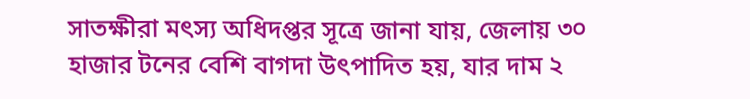সাতক্ষীরা মৎস্য অধিদপ্তর সূত্রে জানা যায়, জেলায় ৩০ হাজার টনের বেশি বাগদা উৎপাদিত হয়, যার দাম ২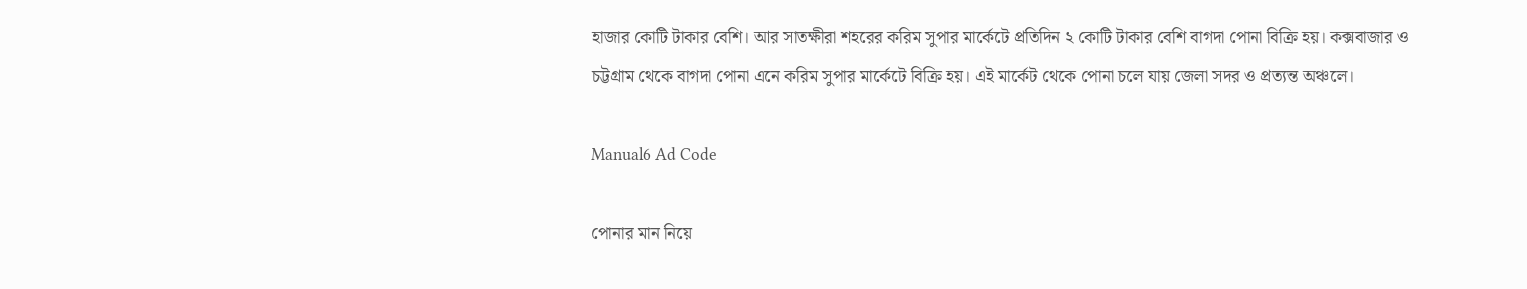হাজার কোটি টাকার বেশি। আর সাতক্ষীরা শহরের করিম সুপার মার্কেটে প্রতিদিন ২ কোটি টাকার বেশি বাগদা পোনা বিক্রি হয়। কক্সবাজার ও চট্টগ্রাম থেকে বাগদা পোনা এনে করিম সুপার মার্কেটে বিক্রি হয়। এই মার্কেট থেকে পোনা চলে যায় জেলা সদর ও প্রত্যন্ত অঞ্চলে।

Manual6 Ad Code

পোনার মান নিয়ে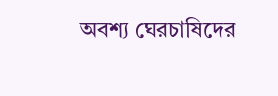অবশ্য ঘেরচাষিদের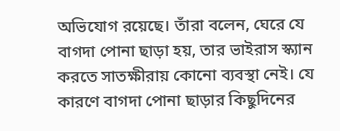অভিযোগ রয়েছে। তাঁরা বলেন, ঘেরে যে বাগদা পোনা ছাড়া হয়, তার ভাইরাস স্ক্যান করতে সাতক্ষীরায় কোনো ব্যবস্থা নেই। যে কারণে বাগদা পোনা ছাড়ার কিছুদিনের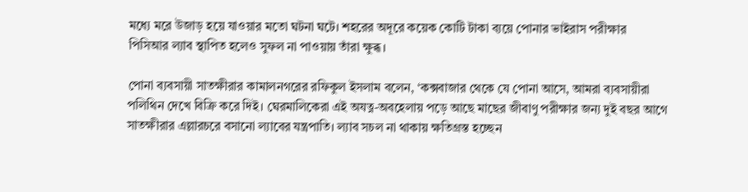মধ্যে মরে উজাড় হয়ে যাওয়ার মতো ঘটনা ঘটে। শহরের অদূরে কয়েক কোটি টাকা ব্যয়ে পোনার ভাইরাস পরীক্ষার পিসিআর ল্যাব স্থাপিত হলেও সুফল না পাওয়ায় তাঁরা ক্ষুব্ধ।

পোনা ব্যবসায়ী সাতক্ষীরার কামালনগরের রফিকুল ইসলাম বলেন, ‘কক্সবাজার থেকে যে পোনা আসে, আমরা ব্যবসায়ীরা পলিথিন দেখে বিক্রি করে দিই। ঘেরমালিকেরা এই অযত্ন-অবহেলায় পড়ে আছে মাছের জীবাণু পরীক্ষার জন্য দুই বছর আগে সাতক্ষীরার এল্লারচরে বসানো ল্যাবের যন্ত্রপাতি। ল্যাব সচল না থাকায় ক্ষতিগ্রস্ত হচ্ছেন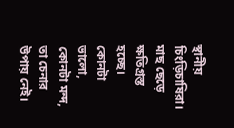স্থানীয় চিংড়িচাষিরা। মাছ ছেড়ে ক্ষতিগ্রস্ত হচ্ছে। কোনটা ভালো, কোনটা মন্দ, তা চেনার উপায় নেই।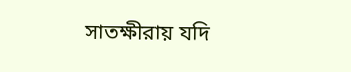সাতক্ষীরায় যদি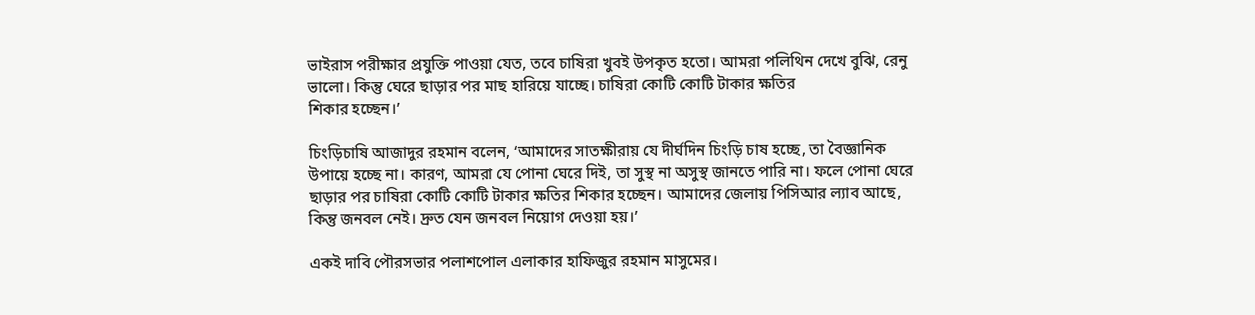ভাইরাস পরীক্ষার প্রযুক্তি পাওয়া যেত, তবে চাষিরা খুবই উপকৃত হতো। আমরা পলিথিন দেখে বুঝি, রেনু ভালো। কিন্তু ঘেরে ছাড়ার পর মাছ হারিয়ে যাচ্ছে। চাষিরা কোটি কোটি টাকার ক্ষতির
শিকার হচ্ছেন।’

চিংড়িচাষি আজাদুর রহমান বলেন, ‘আমাদের সাতক্ষীরায় যে দীর্ঘদিন চিংড়ি চাষ হচ্ছে, তা বৈজ্ঞানিক উপায়ে হচ্ছে না। কারণ, আমরা যে পোনা ঘেরে দিই, তা সুস্থ না অসুস্থ জানতে পারি না। ফলে পোনা ঘেরে ছাড়ার পর চাষিরা কোটি কোটি টাকার ক্ষতির শিকার হচ্ছেন। আমাদের জেলায় পিসিআর ল্যাব আছে, কিন্তু জনবল নেই। দ্রুত যেন জনবল নিয়োগ দেওয়া হয়।’

একই দাবি পৌরসভার পলাশপোল এলাকার হাফিজুর রহমান মাসুমের।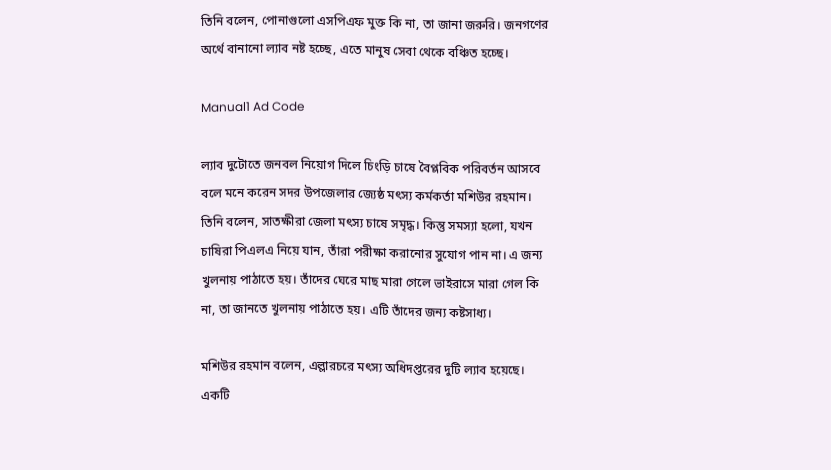তিনি বলেন, পোনাগুলো এসপিএফ মুক্ত কি না, তা জানা জরুরি। জনগণের অর্থে বানানো ল্যাব নষ্ট হচ্ছে, এতে মানুষ সেবা থেকে বঞ্চিত হচ্ছে।

Manual1 Ad Code

ল্যাব দুটোতে জনবল নিয়োগ দিলে চিংড়ি চাষে বৈপ্লবিক পরিবর্তন আসবে বলে মনে করেন সদর উপজেলার জ্যেষ্ঠ মৎস্য কর্মকর্তা মশিউর রহমান। তিনি বলেন, সাতক্ষীরা জেলা মৎস্য চাষে সমৃদ্ধ। কিন্তু সমস্যা হলো, যখন চাষিরা পিএলএ নিয়ে যান, তাঁরা পরীক্ষা করানোর সুযোগ পান না। এ জন্য খুলনায় পাঠাতে হয়। তাঁদের ঘেরে মাছ মারা গেলে ভাইরাসে মারা গেল কি না, তা জানতে খুলনায় পাঠাতে হয়। এটি তাঁদের জন্য কষ্টসাধ্য।

মশিউর রহমান বলেন, এল্লারচরে মৎস্য অধিদপ্তরের দুটি ল্যাব হয়েছে। একটি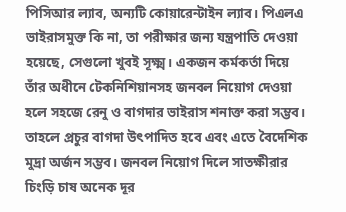পিসিআর ল্যাব, অন্যটি কোয়ারেন্টাইন ল্যাব। পিএলএ ভাইরাসমুক্ত কি না, তা পরীক্ষার জন্য যন্ত্রপাতি দেওয়া হয়েছে, সেগুলো খুবই সূক্ষ্ম। একজন কর্মকর্তা দিয়ে তাঁর অধীনে টেকনিশিয়ানসহ জনবল নিয়োগ দেওয়া হলে সহজে রেনু ও বাগদার ভাইরাস শনাক্ত করা সম্ভব। তাহলে প্রচুর বাগদা উৎপাদিত হবে এবং এতে বৈদেশিক মুদ্রা অর্জন সম্ভব। জনবল নিয়োগ দিলে সাতক্ষীরার চিংড়ি চাষ অনেক দূর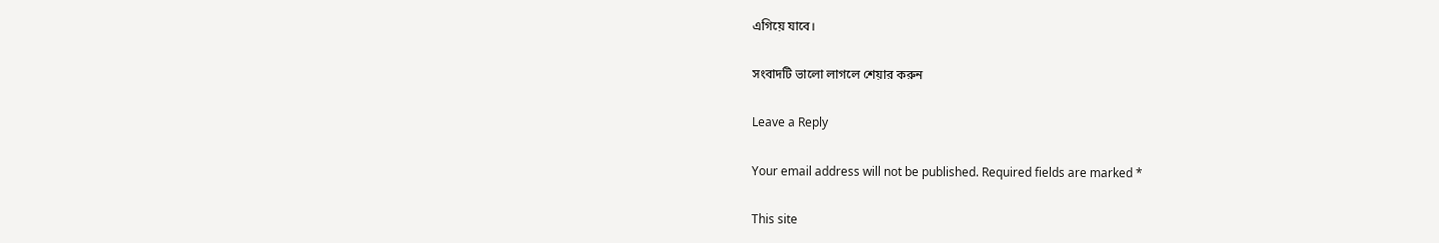এগিয়ে যাবে।

সংবাদটি ভালো লাগলে শেয়ার করুন

Leave a Reply

Your email address will not be published. Required fields are marked *

This site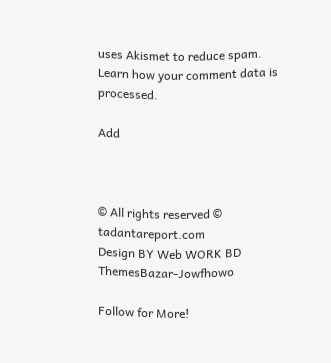uses Akismet to reduce spam. Learn how your comment data is processed.

Add



© All rights reserved © tadantareport.com
Design BY Web WORK BD
ThemesBazar-Jowfhowo

Follow for More!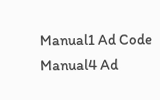Manual1 Ad Code
Manual4 Ad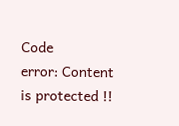Code
error: Content is protected !!